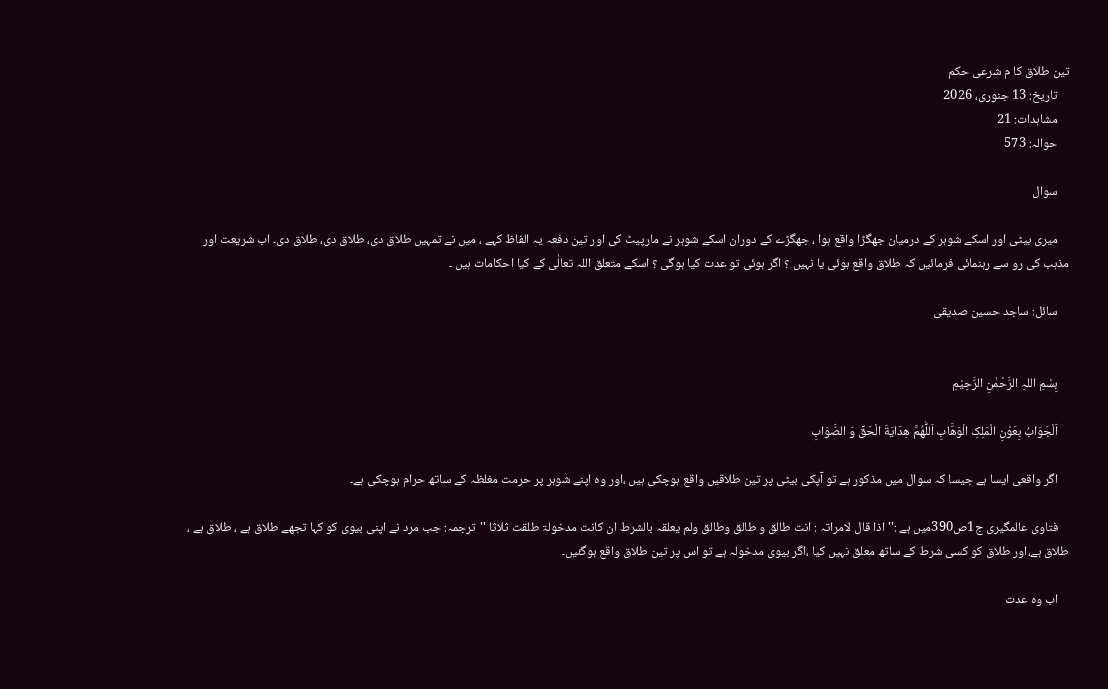تین طلاق کا م شرعی حکم
    تاریخ: 13 جنوری، 2026
    مشاہدات: 21
    حوالہ: 573

    سوال

    میری بیٹی اور اسکے شوہر کے درمیان جھگڑا واقع ہوا ، جھگڑے کے دوران اسکے شوہر نے مارپیٹ کی اور تین دفعہ یہ الفاظ کہے ، میں نے تمہیں طلاق دی، طلاق دی، طلاق دی۔ اب شریعت اور مذہب کی رو سے رہنمائی فرمائیں کہ طلاق واقع ہوئی یا نہیں ؟ اگر ہوئی تو عدت کیا ہوگی ؟ اسکے متعلق اللہ تعالٰی کے کیا احکامات ہیں ۔

    سائل: ساجد حسین صدیقی


    بِسْمِ اللہِ الرَّحْمٰنِ الرَّحِيْمِ

    اَلْجَوَابُ بِعَوْنِ الْمَلِکِ الْوَھَّابِ اَللّٰھُمَّ ھِدَايَةَ الْحَقِّ وَ الصَّوَابِ

    اگر واقعی ایسا ہے جیسا کہ سوال میں مذکور ہے تو آپکی بیٹی پر تین طلاقیں واقع ہوچکی ہیں ،اور وہ اپنے شوہر پر حرمت مغلظہ کے ساتھ حرام ہوچکی ہے۔

    فتاوی عالمگیری ج1ص390میں ہے :''اذا قال لامراتہ : انت طالق و طالق وطالق ولم یعلقہ بالشرط ان کانت مدخولۃ طلقت ثلاثا ''ترجمہ: جب مرد نے اپنی بیوی کو کہا تجھے طلاق ہے ، طلاق ہے ، طلاق ہے،اور طلاق کو کسی شرط کے ساتھ معلق نہیں کیا ،اگر بیوی مدخولہ ہے تو اس پر تین طلاق واقع ہوگئیں۔

    اب وہ عدت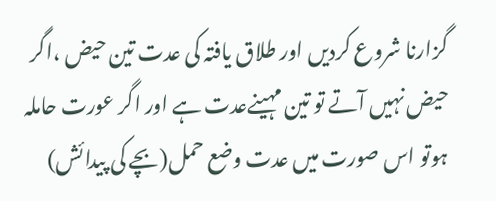گزارنا شروع کردیں اور طلاق یافتہ کی عدت تین حیض ،اگر حیض نہیں آتے تو تین مہینےعدت ہے اور اگر عورت حاملہ ہوتو اس صورت میں عدت وضع حمل(بچے کی پیدائش)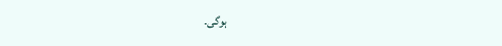ہوگی۔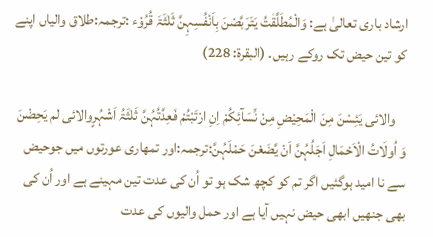ارشاد باری تعالیٰ ہے: وَالْمُطَلَّقٰتُ یَتَرَبَّصْنَ بِاَنْفُسِہِنَّ ثَلٰثَۃَ قُرُوْء :ترجمہ:طلاق والیاں اپنے کو تین حیض تک روکے رہیں۔ (البقرۃ: 228)

    والائی یَئِسْنَ مِنَ الْمَحِیْضِ مِنْ نِّسَآئِکُمْ اِنِ ارْتَبْتُمْ فَعِدَّتُہُنَّ ثَلٰثَۃُ اَشْہُرٍوالائی لم یَحِضْنَ وَ اُولَاتُ الْاَحْمَالِ اَجَلُہُنَّ اَنْ یَّضَعْنَ حَمْلَہُنَّ:ترجمہ:اور تمھاری عورتوں میں جوحیض سے نا امید ہوگئیں اگر تم کو کچھ شک ہو تو اُن کی عدت تین مہینے ہے اور اُن کی بھی جنھیں ابھی حیض نہیں آیا ہے اور حمل والیوں کی عدت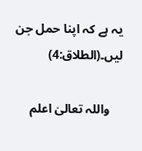یہ ہے کہ اپنا حمل جن لیں۔(الطلاق:4)

    واللہ تعالیٰ اعلم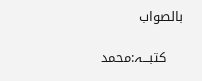بالصواب

    کتبـــہ:محمد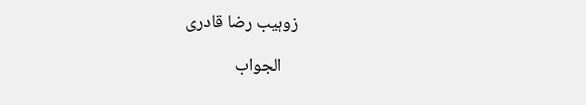زوہیب رضا قادری

    الجواب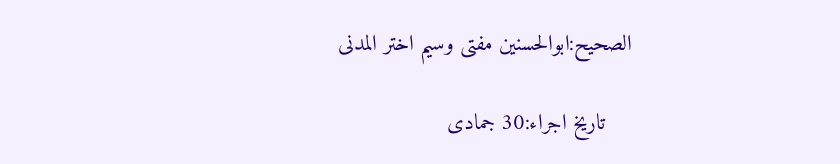الصحیح:ابوالحسنین مفتی وسیم اختر المدنی

    تاریخ اجراء:30 جمادی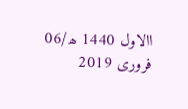االاول 1440 ھ/06 فروری 2019